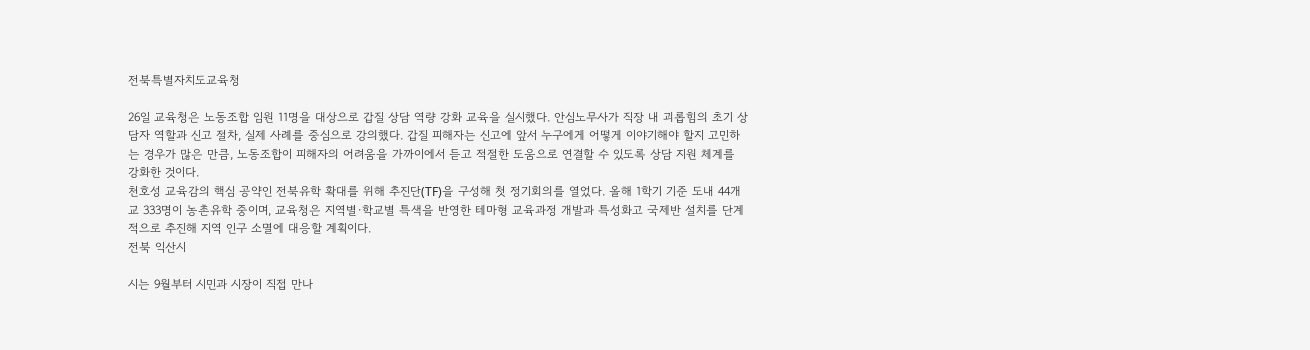전북특별자치도교육청

26일 교육청은 노동조합 임원 11명을 대상으로 갑질 상담 역량 강화 교육을 실시했다. 안심노무사가 직장 내 괴롭힘의 초기 상담자 역할과 신고 절차, 실제 사례를 중심으로 강의했다. 갑질 피해자는 신고에 앞서 누구에게 어떻게 이야기해야 할지 고민하는 경우가 많은 만큼, 노동조합이 피해자의 어려움을 가까이에서 듣고 적절한 도움으로 연결할 수 있도록 상담 지원 체계를 강화한 것이다.
천호성 교육감의 핵심 공약인 전북유학 확대를 위해 추진단(TF)을 구성해 첫 정기회의를 열었다. 올해 1학기 기준 도내 44개교 333명이 농촌유학 중이며, 교육청은 지역별·학교별 특색을 반영한 테마형 교육과정 개발과 특성화고 국제반 설치를 단계적으로 추진해 지역 인구 소멸에 대응할 계획이다.
전북 익산시

시는 9월부터 시민과 시장이 직접 만나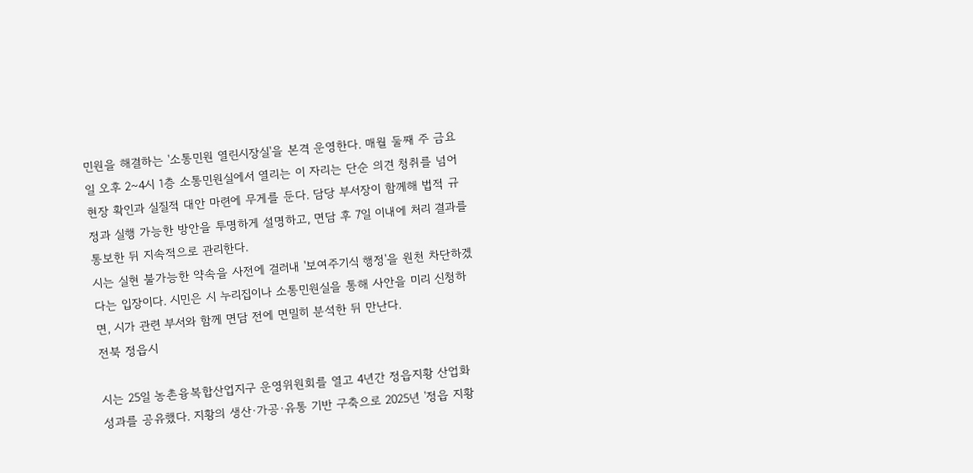민원을 해결하는 '소통민원 열린시장실'을 본격 운영한다. 매월 둘째 주 금요일 오후 2~4시 1층 소통민원실에서 열리는 이 자리는 단순 의견 청취를 넘어 현장 확인과 실질적 대안 마련에 무게를 둔다. 담당 부서장이 함께해 법적 규정과 실행 가능한 방안을 투명하게 설명하고, 면담 후 7일 이내에 처리 결과를 통보한 뒤 지속적으로 관리한다.
시는 실현 불가능한 약속을 사전에 걸러내 '보여주기식 행정'을 원천 차단하겠다는 입장이다. 시민은 시 누리집이나 소통민원실을 통해 사안을 미리 신청하면, 시가 관련 부서와 함께 면담 전에 면밀히 분석한 뒤 만난다.
전북 정읍시

시는 25일 농촌융복합산업지구 운영위원회를 열고 4년간 정읍지황 산업화 성과를 공유했다. 지황의 생산·가공·유통 기반 구축으로 2025년 '정읍 지황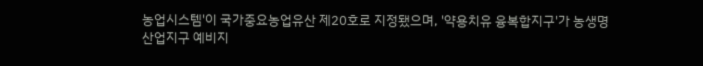농업시스템'이 국가중요농업유산 제20호로 지정됐으며, '약용치유 융복합지구'가 농생명산업지구 예비지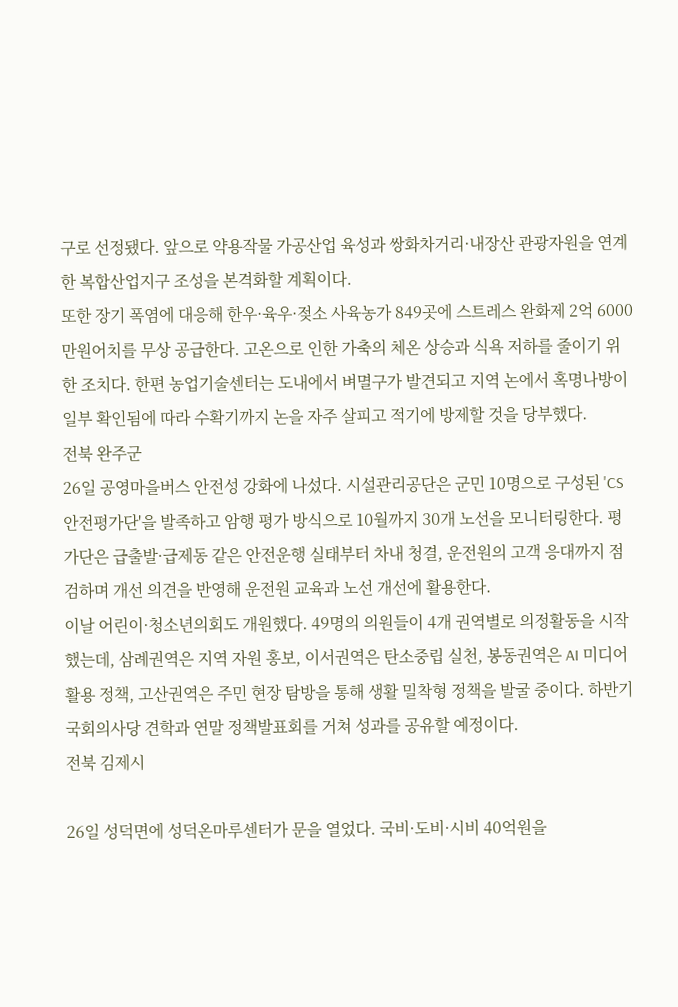구로 선정됐다. 앞으로 약용작물 가공산업 육성과 쌍화차거리·내장산 관광자원을 연계한 복합산업지구 조성을 본격화할 계획이다.
또한 장기 폭염에 대응해 한우·육우·젖소 사육농가 849곳에 스트레스 완화제 2억 6000만원어치를 무상 공급한다. 고온으로 인한 가축의 체온 상승과 식욕 저하를 줄이기 위한 조치다. 한편 농업기술센터는 도내에서 벼멸구가 발견되고 지역 논에서 혹명나방이 일부 확인됨에 따라 수확기까지 논을 자주 살피고 적기에 방제할 것을 당부했다.
전북 완주군
26일 공영마을버스 안전성 강화에 나섰다. 시설관리공단은 군민 10명으로 구성된 'CS 안전평가단'을 발족하고 암행 평가 방식으로 10월까지 30개 노선을 모니터링한다. 평가단은 급출발·급제동 같은 안전운행 실태부터 차내 청결, 운전원의 고객 응대까지 점검하며 개선 의견을 반영해 운전원 교육과 노선 개선에 활용한다.
이날 어린이·청소년의회도 개원했다. 49명의 의원들이 4개 권역별로 의정활동을 시작했는데, 삼례권역은 지역 자원 홍보, 이서권역은 탄소중립 실천, 봉동권역은 AI 미디어 활용 정책, 고산권역은 주민 현장 탐방을 통해 생활 밀착형 정책을 발굴 중이다. 하반기 국회의사당 견학과 연말 정책발표회를 거쳐 성과를 공유할 예정이다.
전북 김제시

26일 성덕면에 성덕온마루센터가 문을 열었다. 국비·도비·시비 40억원을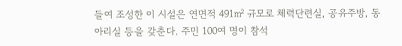들여 조성한 이 시설은 연면적 491㎡ 규모로 체력단련실, 공유주방, 동아리실 등을 갖춘다. 주민 100여 명이 참석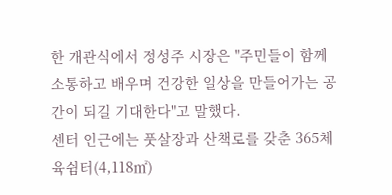한 개관식에서 정성주 시장은 "주민들이 함께 소통하고 배우며 건강한 일상을 만들어가는 공간이 되길 기대한다"고 말했다.
센터 인근에는 풋살장과 산책로를 갖춘 365체육쉼터(4,118㎡)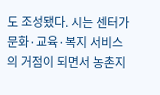도 조성됐다. 시는 센터가 문화·교육·복지 서비스의 거점이 되면서 농촌지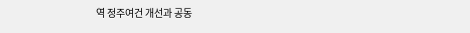역 정주여건 개선과 공동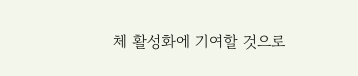체 활성화에 기여할 것으로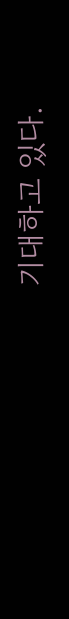기대하고 있다.